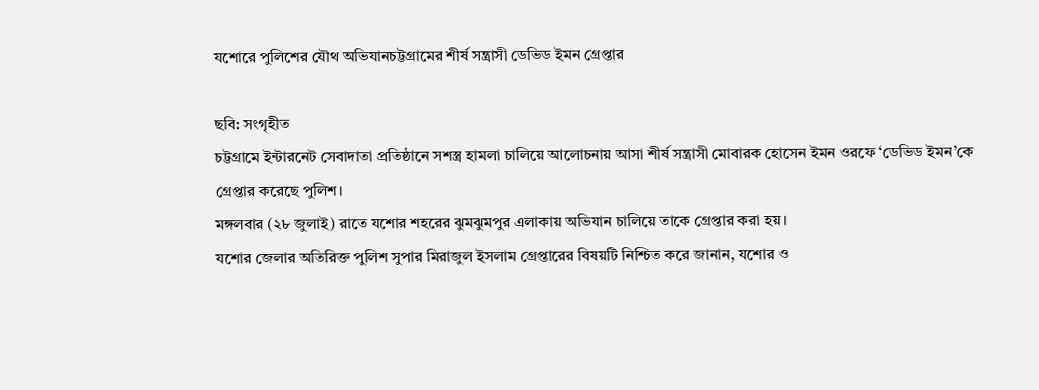যশোরে পুলিশের যৌথ অভিযানচট্টগ্রামের শীর্ষ সন্ত্রাসী ডেভিড ইমন গ্রেপ্তার

ছবি: সংগৃহীত
চট্টগ্রামে ইন্টারনেট সেবাদাতা প্রতিষ্ঠানে সশস্ত্র হামলা চালিয়ে আলোচনায় আসা শীর্ষ সন্ত্রাসী মোবারক হোসেন ইমন ওরফে ‘ডেভিড ইমন’কে গ্রেপ্তার করেছে পুলিশ।
মঙ্গলবার (২৮ জুলাই) রাতে যশোর শহরের ঝুমঝুমপুর এলাকায় অভিযান চালিয়ে তাকে গ্রেপ্তার করা হয়।
যশোর জেলার অতিরিক্ত পুলিশ সুপার মিরাজুল ইসলাম গ্রেপ্তারের বিষয়টি নিশ্চিত করে জানান, যশোর ও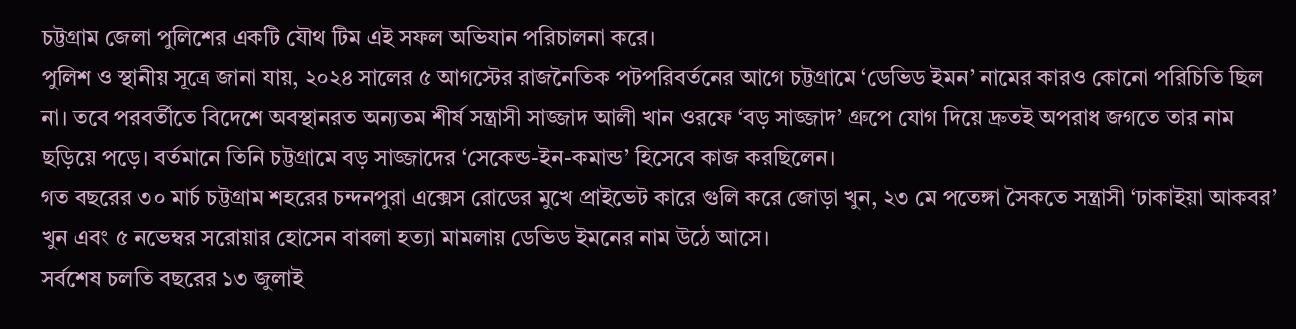চট্টগ্রাম জেলা পুলিশের একটি যৌথ টিম এই সফল অভিযান পরিচালনা করে।
পুলিশ ও স্থানীয় সূত্রে জানা যায়, ২০২৪ সালের ৫ আগস্টের রাজনৈতিক পটপরিবর্তনের আগে চট্টগ্রামে ‘ডেভিড ইমন’ নামের কারও কোনো পরিচিতি ছিল না। তবে পরবর্তীতে বিদেশে অবস্থানরত অন্যতম শীর্ষ সন্ত্রাসী সাজ্জাদ আলী খান ওরফে ‘বড় সাজ্জাদ’ গ্রুপে যোগ দিয়ে দ্রুতই অপরাধ জগতে তার নাম ছড়িয়ে পড়ে। বর্তমানে তিনি চট্টগ্রামে বড় সাজ্জাদের ‘সেকেন্ড-ইন-কমান্ড’ হিসেবে কাজ করছিলেন।
গত বছরের ৩০ মার্চ চট্টগ্রাম শহরের চন্দনপুরা এক্সেস রোডের মুখে প্রাইভেট কারে গুলি করে জোড়া খুন, ২৩ মে পতেঙ্গা সৈকতে সন্ত্রাসী ‘ঢাকাইয়া আকবর’ খুন এবং ৫ নভেম্বর সরোয়ার হোসেন বাবলা হত্যা মামলায় ডেভিড ইমনের নাম উঠে আসে।
সর্বশেষ চলতি বছরের ১৩ জুলাই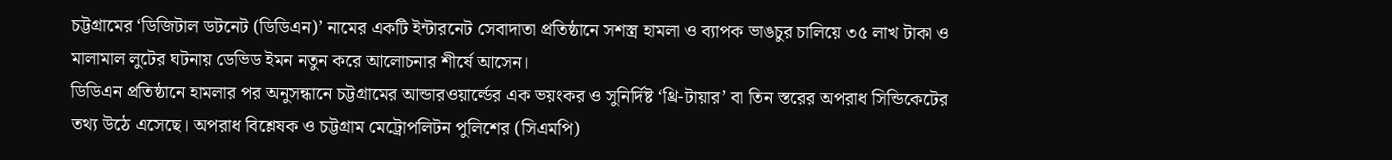চট্টগ্রামের ‘ডিজিটাল ডটনেট (ডিডিএন)’ নামের একটি ইন্টারনেট সেবাদাতা প্রতিষ্ঠানে সশস্ত্র হামলা ও ব্যাপক ভাঙচুর চালিয়ে ৩৫ লাখ টাকা ও মালামাল লুটের ঘটনায় ডেভিড ইমন নতুন করে আলোচনার শীর্ষে আসেন।
ডিডিএন প্রতিষ্ঠানে হামলার পর অনুসন্ধানে চট্টগ্রামের আন্ডারওয়ার্ল্ডের এক ভয়ংকর ও সুনির্দিষ্ট ‘থ্রি-টায়ার’ বা তিন স্তরের অপরাধ সিন্ডিকেটের তথ্য উঠে এসেছে। অপরাধ বিশ্লেষক ও চট্টগ্রাম মেট্রোপলিটন পুলিশের (সিএমপি)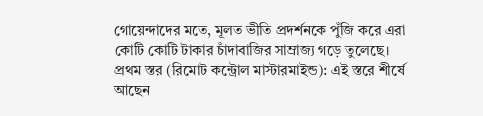গোয়েন্দাদের মতে, মূলত ভীতি প্রদর্শনকে পুঁজি করে এরা কোটি কোটি টাকার চাঁদাবাজির সাম্রাজ্য গড়ে তুলেছে।
প্রথম স্তর (রিমোট কন্ট্রোল মাস্টারমাইন্ড): এই স্তরে শীর্ষে আছেন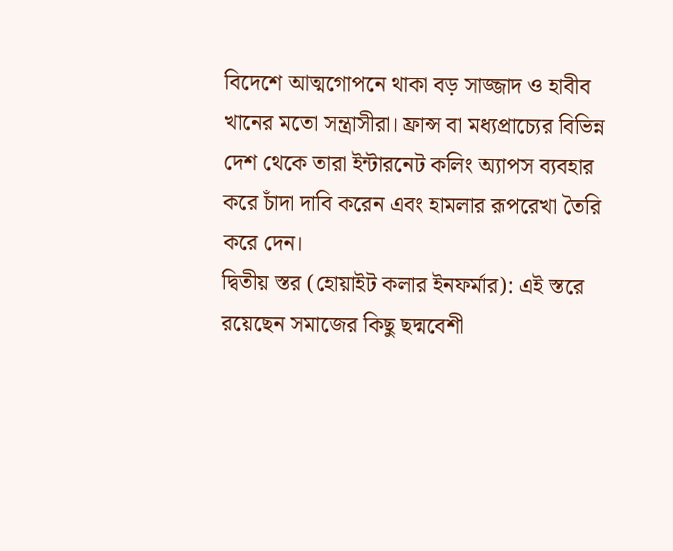বিদেশে আত্মগোপনে থাকা বড় সাজ্জাদ ও হাবীব খানের মতো সন্ত্রাসীরা। ফ্রান্স বা মধ্যপ্রাচ্যের বিভিন্ন দেশ থেকে তারা ইন্টারনেট কলিং অ্যাপস ব্যবহার করে চাঁদা দাবি করেন এবং হামলার রূপরেখা তৈরি করে দেন।
দ্বিতীয় স্তর (হোয়াইট কলার ইনফর্মার): এই স্তরে রয়েছেন সমাজের কিছু ছদ্মবেশী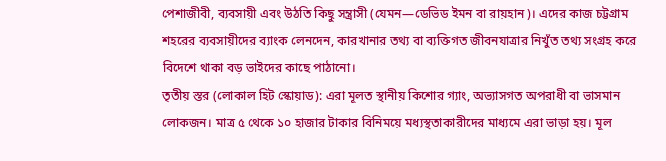পেশাজীবী, ব্যবসায়ী এবং উঠতি কিছু সন্ত্রাসী (যেমন—ডেভিড ইমন বা রায়হান)। এদের কাজ চট্টগ্রাম শহরের ব্যবসায়ীদের ব্যাংক লেনদেন, কারখানার তথ্য বা ব্যক্তিগত জীবনযাত্রার নিখুঁত তথ্য সংগ্রহ করে বিদেশে থাকা বড় ভাইদের কাছে পাঠানো।
তৃতীয় স্তর (লোকাল হিট স্কোয়াড): এরা মূলত স্থানীয় কিশোর গ্যাং, অভ্যাসগত অপরাধী বা ভাসমান লোকজন। মাত্র ৫ থেকে ১০ হাজার টাকার বিনিময়ে মধ্যস্থতাকারীদের মাধ্যমে এরা ভাড়া হয়। মূল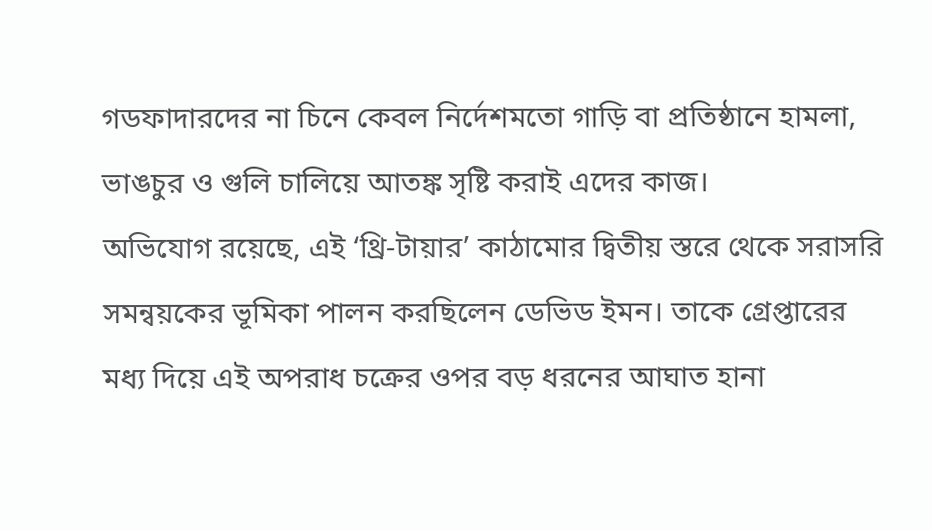গডফাদারদের না চিনে কেবল নির্দেশমতো গাড়ি বা প্রতিষ্ঠানে হামলা, ভাঙচুর ও গুলি চালিয়ে আতঙ্ক সৃষ্টি করাই এদের কাজ।
অভিযোগ রয়েছে, এই ‘থ্রি-টায়ার’ কাঠামোর দ্বিতীয় স্তরে থেকে সরাসরি সমন্বয়কের ভূমিকা পালন করছিলেন ডেভিড ইমন। তাকে গ্রেপ্তারের মধ্য দিয়ে এই অপরাধ চক্রের ওপর বড় ধরনের আঘাত হানা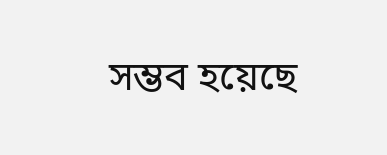সম্ভব হয়েছে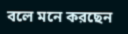বলে মনে করছেন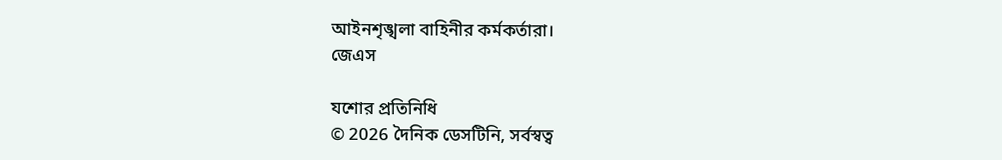আইনশৃঙ্খলা বাহিনীর কর্মকর্তারা।
জেএস

যশোর প্রতিনিধি
© 2026 দৈনিক ডেসটিনি, সর্বস্বত্ব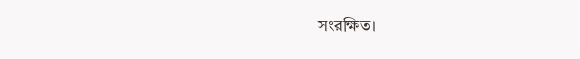সংরক্ষিত।